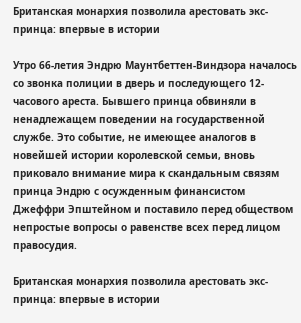Британская монархия позволила арестовать экс-принца: впервые в истории

Утро 66-летия Эндрю Маунтбеттен-Виндзора началось со звонка полиции в дверь и последующего 12-часового ареста. Бывшего принца обвиняли в ненадлежащем поведении на государственной службе. Это событие, не имеющее аналогов в новейшей истории королевской семьи, вновь приковало внимание мира к скандальным связям принца Эндрю с осужденным финансистом Джеффри Эпштейном и поставило перед обществом непростые вопросы о равенстве всех перед лицом правосудия.

Британская монархия позволила арестовать экс-принца: впервые в истории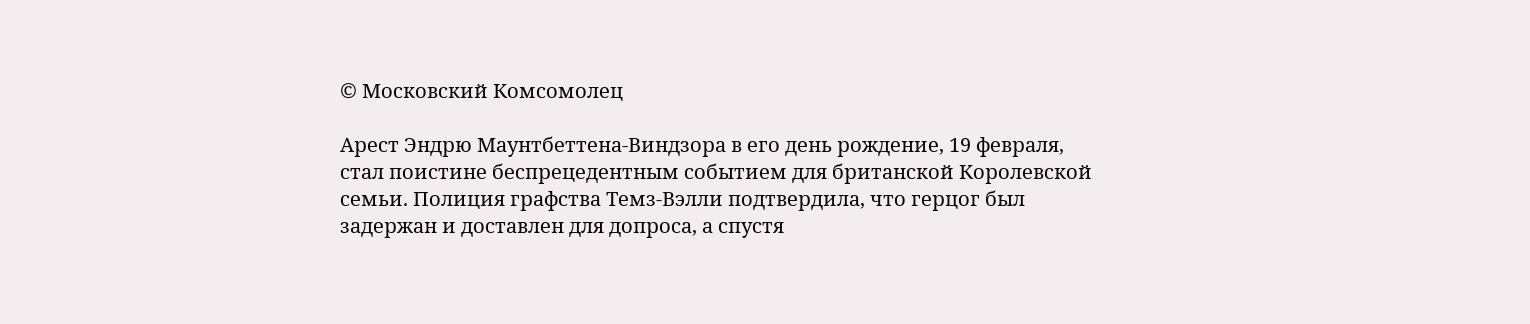© Московский Комсомолец

Арест Эндрю Маунтбеттена-Виндзора в его день рождение, 19 февраля, стал поистине беспрецедентным событием для британской Королевской семьи. Полиция графства Темз-Вэлли подтвердила, что герцог был задержан и доставлен для допроса, а спустя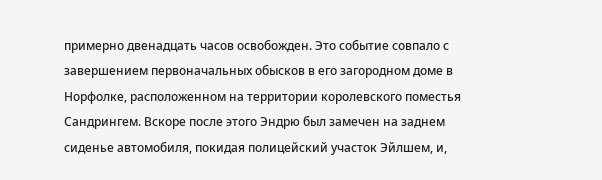примерно двенадцать часов освобожден. Это событие совпало с завершением первоначальных обысков в его загородном доме в Норфолке, расположенном на территории королевского поместья Сандрингем. Вскоре после этого Эндрю был замечен на заднем сиденье автомобиля, покидая полицейский участок Эйлшем, и,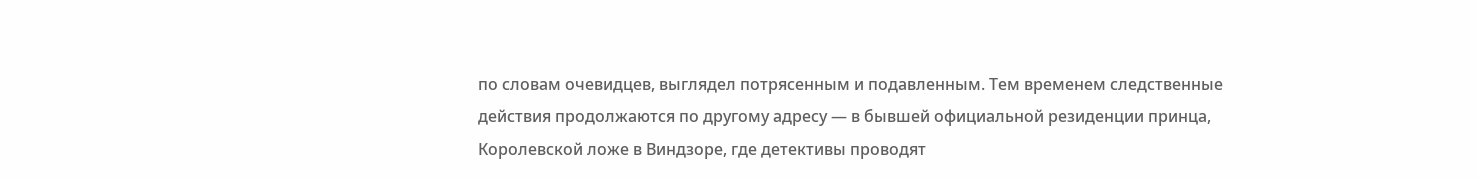по словам очевидцев, выглядел потрясенным и подавленным. Тем временем следственные действия продолжаются по другому адресу — в бывшей официальной резиденции принца, Королевской ложе в Виндзоре, где детективы проводят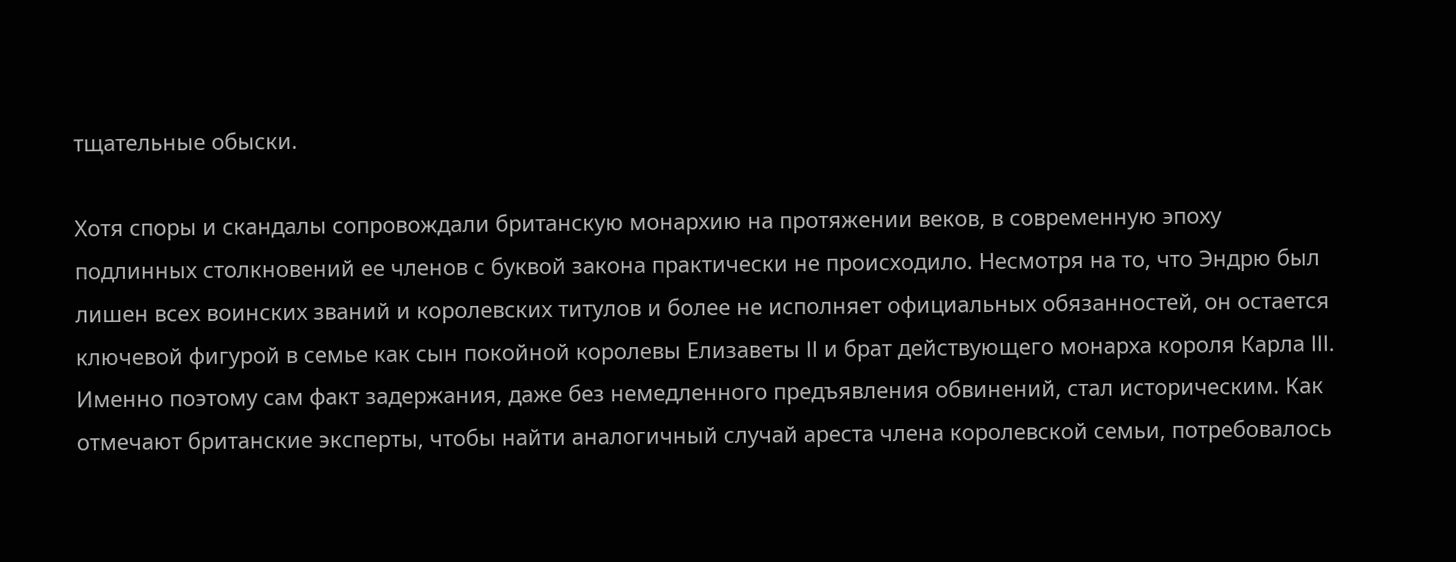тщательные обыски.

Хотя споры и скандалы сопровождали британскую монархию на протяжении веков, в современную эпоху подлинных столкновений ее членов с буквой закона практически не происходило. Несмотря на то, что Эндрю был лишен всех воинских званий и королевских титулов и более не исполняет официальных обязанностей, он остается ключевой фигурой в семье как сын покойной королевы Елизаветы II и брат действующего монарха короля Карла III. Именно поэтому сам факт задержания, даже без немедленного предъявления обвинений, стал историческим. Как отмечают британские эксперты, чтобы найти аналогичный случай ареста члена королевской семьи, потребовалось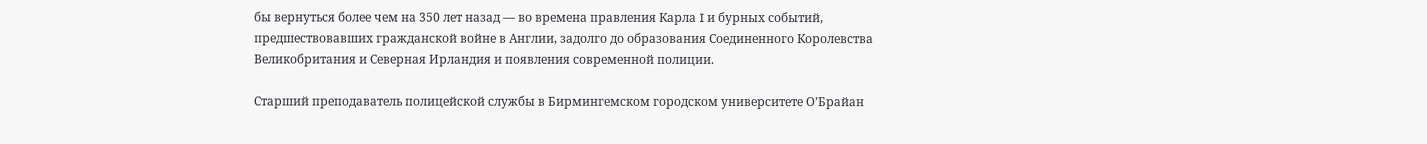бы вернуться более чем на 350 лет назад — во времена правления Карла I и бурных событий, предшествовавших гражданской войне в Англии, задолго до образования Соединенного Королевства Великобритания и Северная Ирландия и появления современной полиции.

Старший преподаватель полицейской службы в Бирмингемском городском университете О’Брайан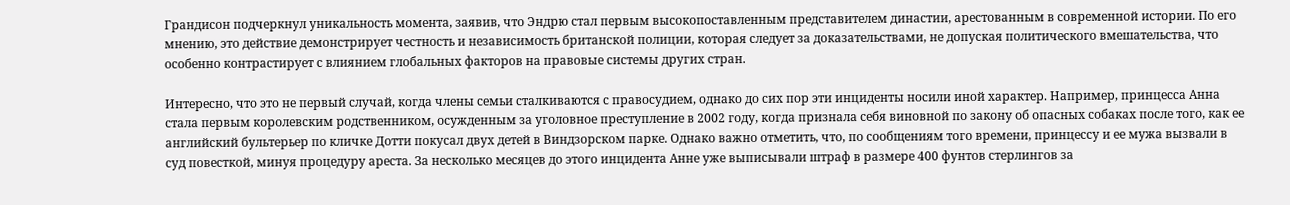Грандисон подчеркнул уникальность момента, заявив, что Эндрю стал первым высокопоставленным представителем династии, арестованным в современной истории. По его мнению, это действие демонстрирует честность и независимость британской полиции, которая следует за доказательствами, не допуская политического вмешательства, что особенно контрастирует с влиянием глобальных факторов на правовые системы других стран.

Интересно, что это не первый случай, когда члены семьи сталкиваются с правосудием, однако до сих пор эти инциденты носили иной характер. Например, принцесса Анна стала первым королевским родственником, осужденным за уголовное преступление в 2002 году, когда признала себя виновной по закону об опасных собаках после того, как ее английский бультерьер по кличке Дотти покусал двух детей в Виндзорском парке. Однако важно отметить, что, по сообщениям того времени, принцессу и ее мужа вызвали в суд повесткой, минуя процедуру ареста. За несколько месяцев до этого инцидента Анне уже выписывали штраф в размере 400 фунтов стерлингов за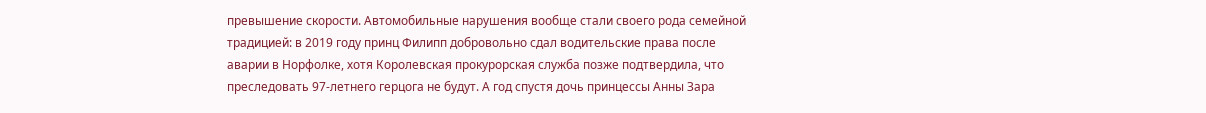превышение скорости. Автомобильные нарушения вообще стали своего рода семейной традицией: в 2019 году принц Филипп добровольно сдал водительские права после аварии в Норфолке, хотя Королевская прокурорская служба позже подтвердила, что преследовать 97-летнего герцога не будут. А год спустя дочь принцессы Анны Зара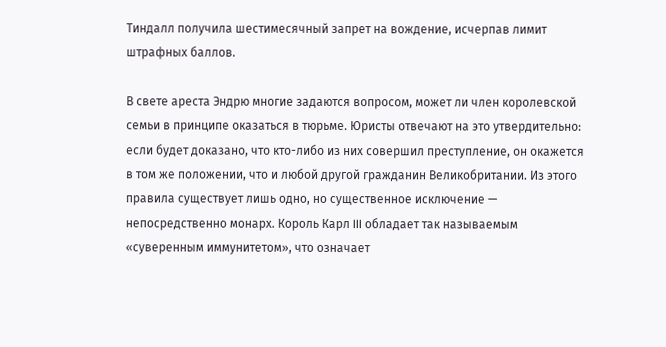Тиндалл получила шестимесячный запрет на вождение, исчерпав лимит штрафных баллов.

В свете ареста Эндрю многие задаются вопросом, может ли член королевской семьи в принципе оказаться в тюрьме. Юристы отвечают на это утвердительно: если будет доказано, что кто-либо из них совершил преступление, он окажется в том же положении, что и любой другой гражданин Великобритании. Из этого правила существует лишь одно, но существенное исключение — непосредственно монарх. Король Карл III обладает так называемым «суверенным иммунитетом», что означает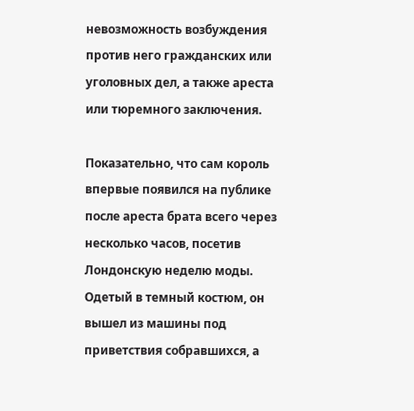невозможность возбуждения против него гражданских или уголовных дел, а также ареста или тюремного заключения.

Показательно, что сам король впервые появился на публике после ареста брата всего через несколько часов, посетив Лондонскую неделю моды. Одетый в темный костюм, он вышел из машины под приветствия собравшихся, а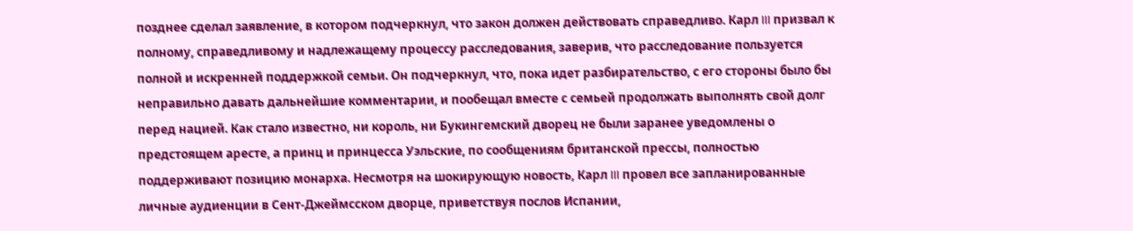позднее сделал заявление, в котором подчеркнул, что закон должен действовать справедливо. Карл III призвал к полному, справедливому и надлежащему процессу расследования, заверив, что расследование пользуется полной и искренней поддержкой семьи. Он подчеркнул, что, пока идет разбирательство, с его стороны было бы неправильно давать дальнейшие комментарии, и пообещал вместе с семьей продолжать выполнять свой долг перед нацией. Как стало известно, ни король, ни Букингемский дворец не были заранее уведомлены о предстоящем аресте, а принц и принцесса Уэльские, по сообщениям британской прессы, полностью поддерживают позицию монарха. Несмотря на шокирующую новость, Карл III провел все запланированные личные аудиенции в Сент-Джеймсском дворце, приветствуя послов Испании,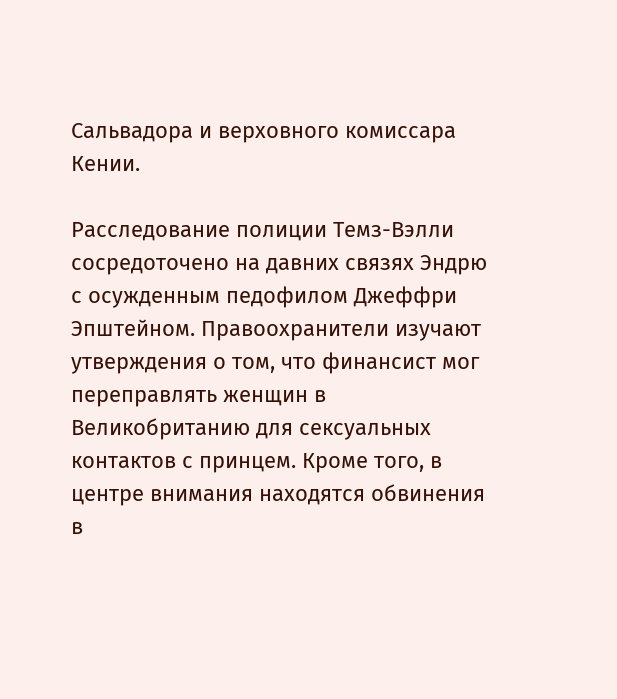Сальвадора и верховного комиссара Кении.

Расследование полиции Темз-Вэлли сосредоточено на давних связях Эндрю с осужденным педофилом Джеффри Эпштейном. Правоохранители изучают утверждения о том, что финансист мог переправлять женщин в Великобританию для сексуальных контактов с принцем. Кроме того, в центре внимания находятся обвинения в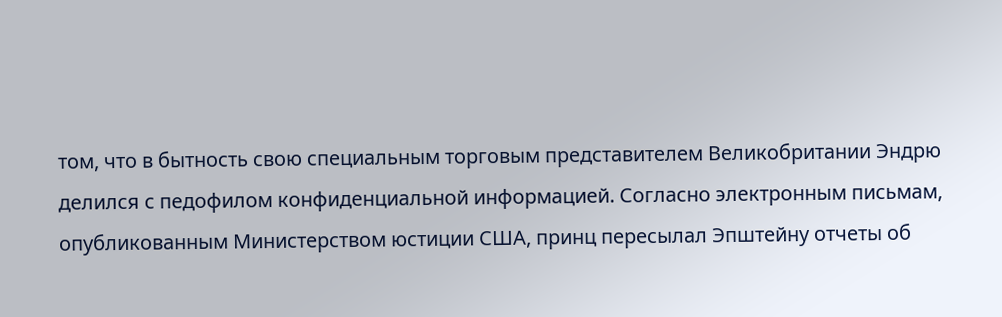том, что в бытность свою специальным торговым представителем Великобритании Эндрю делился с педофилом конфиденциальной информацией. Согласно электронным письмам, опубликованным Министерством юстиции США, принц пересылал Эпштейну отчеты об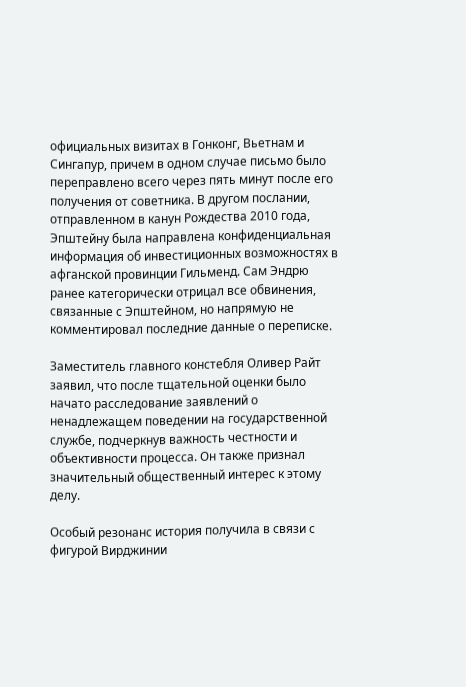официальных визитах в Гонконг, Вьетнам и Сингапур, причем в одном случае письмо было переправлено всего через пять минут после его получения от советника. В другом послании, отправленном в канун Рождества 2010 года, Эпштейну была направлена конфиденциальная информация об инвестиционных возможностях в афганской провинции Гильменд. Сам Эндрю ранее категорически отрицал все обвинения, связанные с Эпштейном, но напрямую не комментировал последние данные о переписке.

Заместитель главного констебля Оливер Райт заявил, что после тщательной оценки было начато расследование заявлений о ненадлежащем поведении на государственной службе, подчеркнув важность честности и объективности процесса. Он также признал значительный общественный интерес к этому делу.

Особый резонанс история получила в связи с фигурой Вирджинии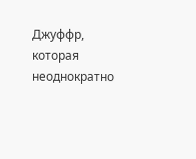Джуффр, которая неоднократно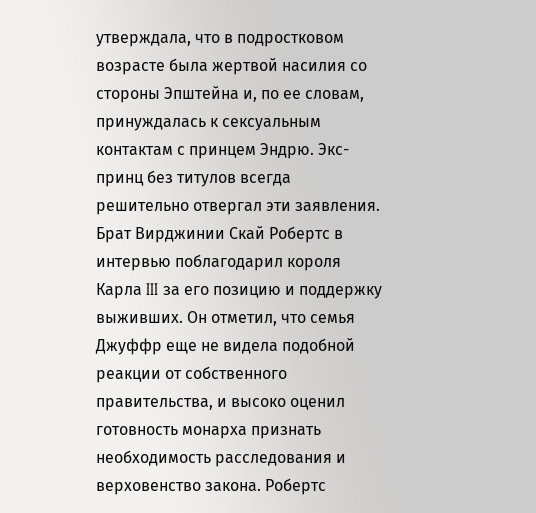утверждала, что в подростковом возрасте была жертвой насилия со стороны Эпштейна и, по ее словам, принуждалась к сексуальным контактам с принцем Эндрю. Экс-принц без титулов всегда решительно отвергал эти заявления. Брат Вирджинии Скай Робертс в интервью поблагодарил короля Карла III за его позицию и поддержку выживших. Он отметил, что семья Джуффр еще не видела подобной реакции от собственного правительства, и высоко оценил готовность монарха признать необходимость расследования и верховенство закона. Робертс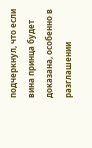подчеркнул, что если вина принца будет доказана, особенно в разглашении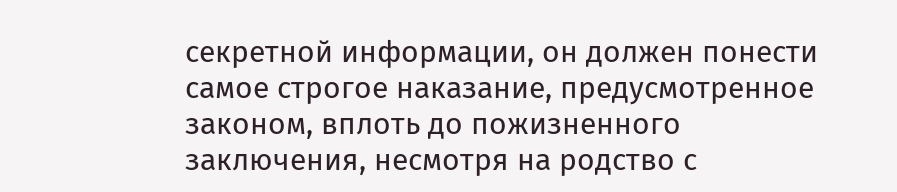секретной информации, он должен понести самое строгое наказание, предусмотренное законом, вплоть до пожизненного заключения, несмотря на родство с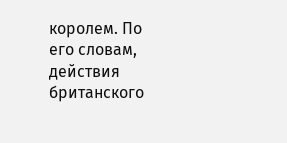королем. По его словам, действия британского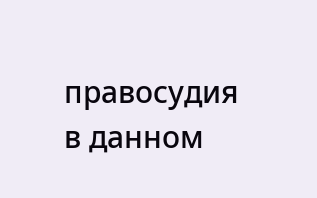правосудия в данном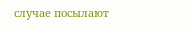случае посылают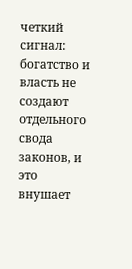четкий сигнал: богатство и власть не создают отдельного свода законов, и это внушает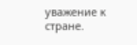уважение к стране.